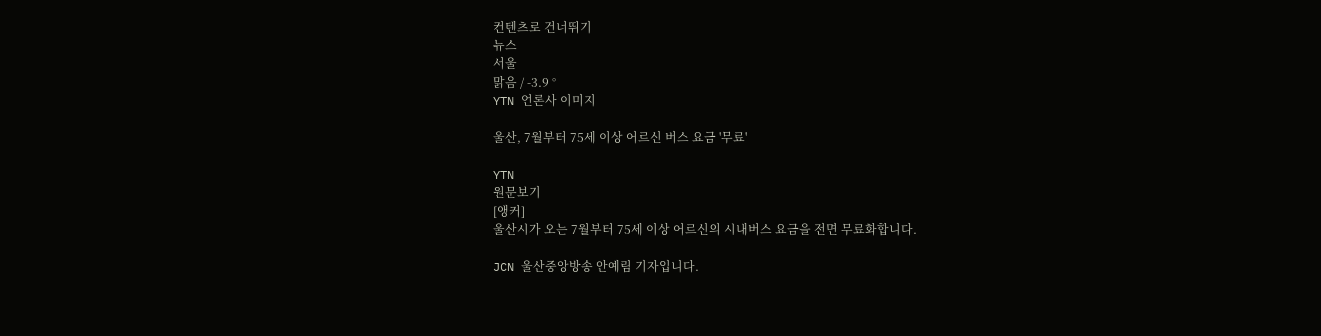컨텐츠로 건너뛰기
뉴스
서울
맑음 / -3.9 °
YTN 언론사 이미지

울산, 7월부터 75세 이상 어르신 버스 요금 '무료'

YTN
원문보기
[앵커]
울산시가 오는 7월부터 75세 이상 어르신의 시내버스 요금을 전면 무료화합니다.

JCN 울산중앙방송 안예림 기자입니다.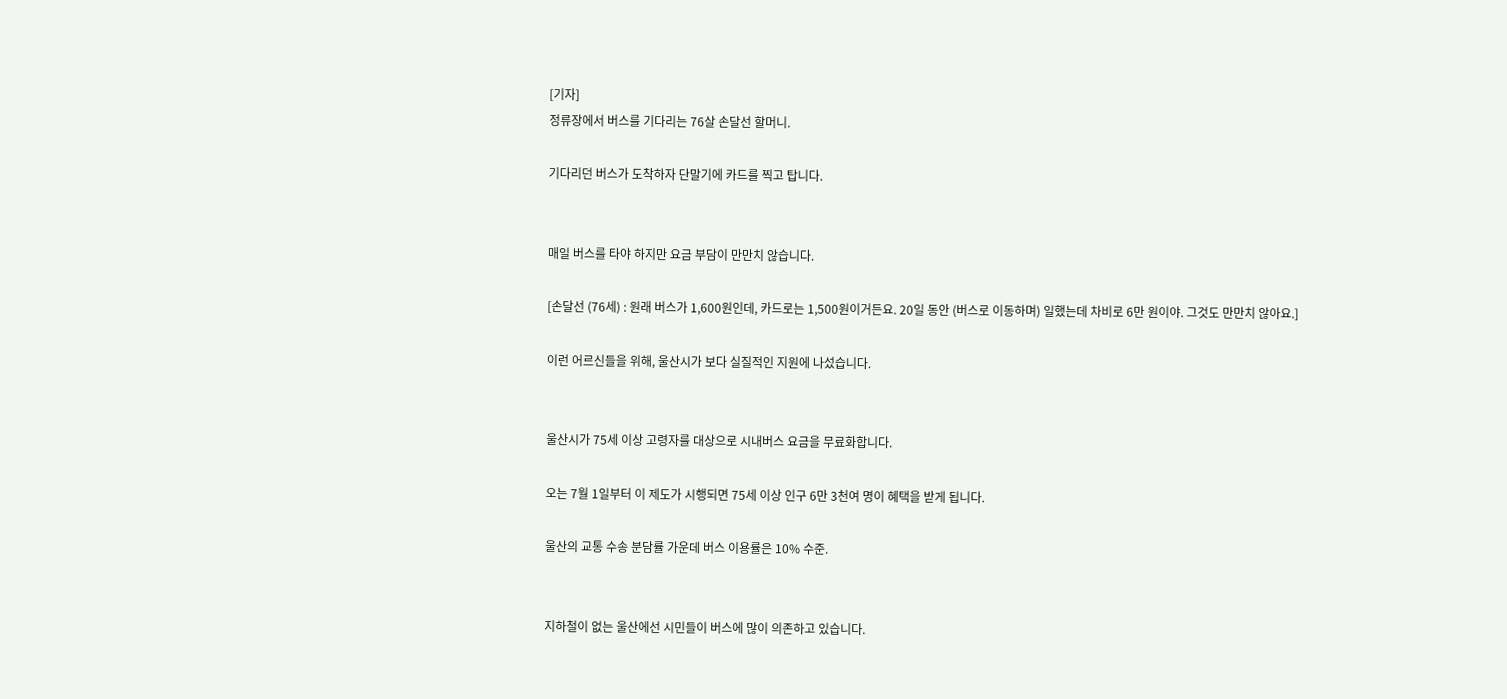[기자]
정류장에서 버스를 기다리는 76살 손달선 할머니.

기다리던 버스가 도착하자 단말기에 카드를 찍고 탑니다.


매일 버스를 타야 하지만 요금 부담이 만만치 않습니다.

[손달선 (76세) : 원래 버스가 1,600원인데, 카드로는 1,500원이거든요. 20일 동안 (버스로 이동하며) 일했는데 차비로 6만 원이야. 그것도 만만치 않아요.]

이런 어르신들을 위해, 울산시가 보다 실질적인 지원에 나섰습니다.


울산시가 75세 이상 고령자를 대상으로 시내버스 요금을 무료화합니다.

오는 7월 1일부터 이 제도가 시행되면 75세 이상 인구 6만 3천여 명이 혜택을 받게 됩니다.

울산의 교통 수송 분담률 가운데 버스 이용률은 10% 수준.


지하철이 없는 울산에선 시민들이 버스에 많이 의존하고 있습니다.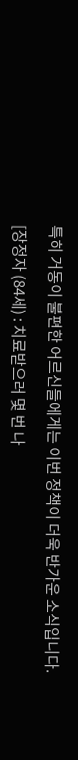특히 거동이 불편한 어르신들에게는 이번 정책이 더욱 반가운 소식입니다.

[장정자 (84세) : 치료받으러 몇 번 나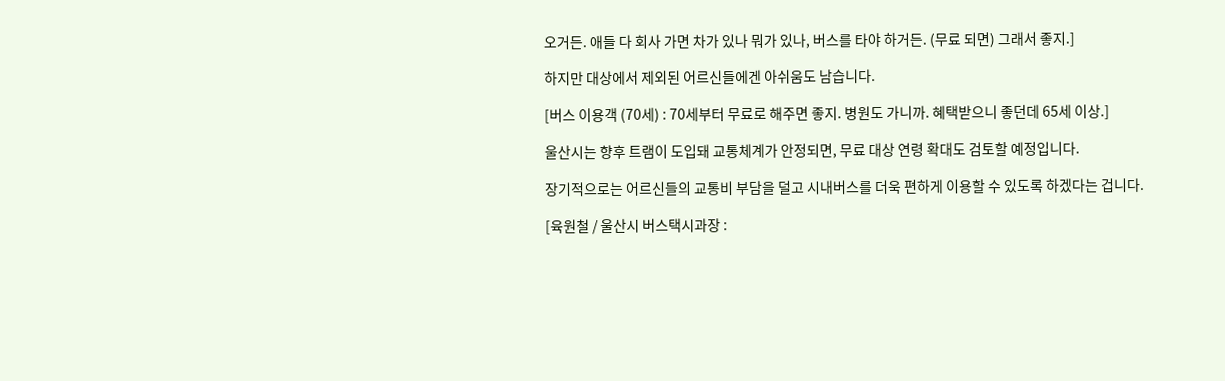오거든. 애들 다 회사 가면 차가 있나 뭐가 있나, 버스를 타야 하거든. (무료 되면) 그래서 좋지.]

하지만 대상에서 제외된 어르신들에겐 아쉬움도 남습니다.

[버스 이용객 (70세) : 70세부터 무료로 해주면 좋지. 병원도 가니까. 혜택받으니 좋던데 65세 이상.]

울산시는 향후 트램이 도입돼 교통체계가 안정되면, 무료 대상 연령 확대도 검토할 예정입니다.

장기적으로는 어르신들의 교통비 부담을 덜고 시내버스를 더욱 편하게 이용할 수 있도록 하겠다는 겁니다.

[육원철 / 울산시 버스택시과장 :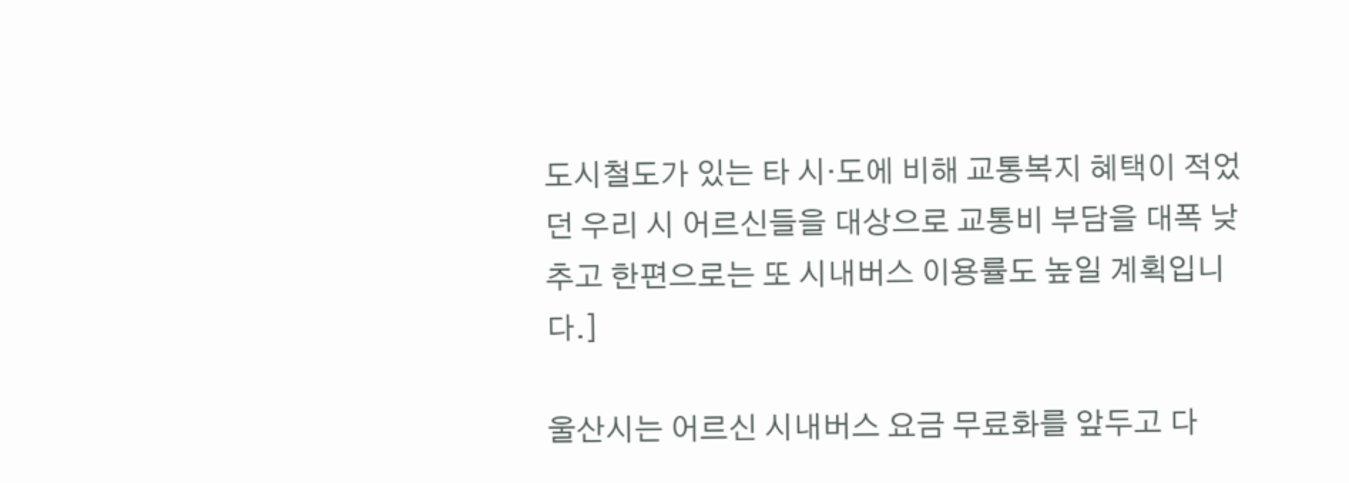도시철도가 있는 타 시·도에 비해 교통복지 혜택이 적었던 우리 시 어르신들을 대상으로 교통비 부담을 대폭 낮추고 한편으로는 또 시내버스 이용률도 높일 계획입니다.]

울산시는 어르신 시내버스 요금 무료화를 앞두고 다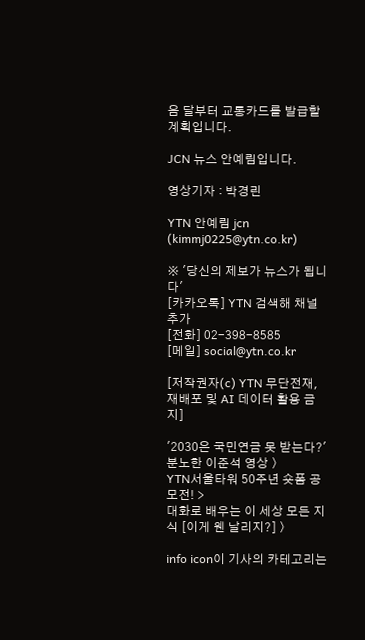음 달부터 교통카드를 발급할 계획입니다.

JCN 뉴스 안예림입니다.

영상기자 : 박경린

YTN 안예림 jcn (kimmj0225@ytn.co.kr)

※ '당신의 제보가 뉴스가 됩니다'
[카카오톡] YTN 검색해 채널 추가
[전화] 02-398-8585
[메일] social@ytn.co.kr

[저작권자(c) YTN 무단전재, 재배포 및 AI 데이터 활용 금지]

'2030은 국민연금 못 받는다?' 분노한 이준석 영상 〉
YTN서울타워 50주년 숏폼 공모전! >
대화로 배우는 이 세상 모든 지식 [이게 웬 날리지?] 〉

info icon이 기사의 카테고리는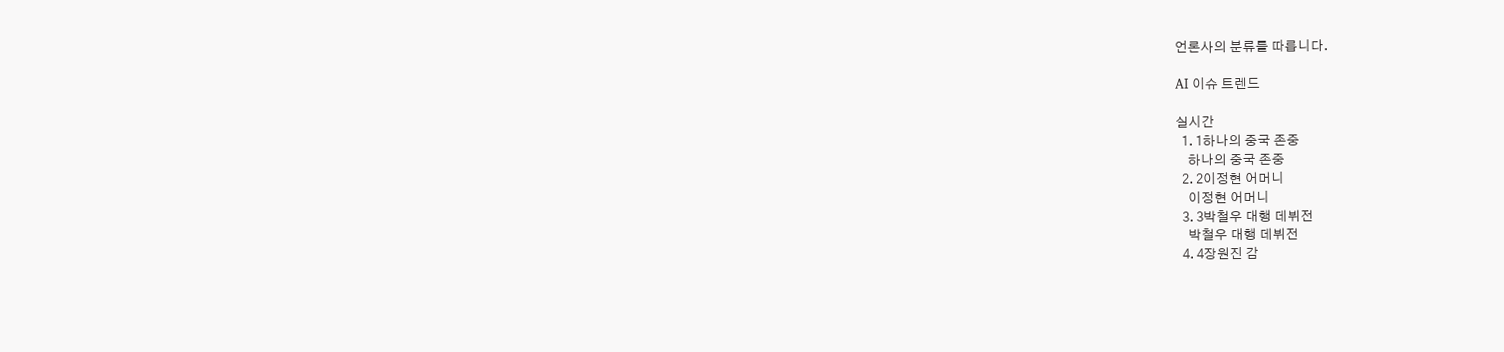언론사의 분류를 따릅니다.

AI 이슈 트렌드

실시간
  1. 1하나의 중국 존중
    하나의 중국 존중
  2. 2이정현 어머니
    이정현 어머니
  3. 3박철우 대행 데뷔전
    박철우 대행 데뷔전
  4. 4장원진 감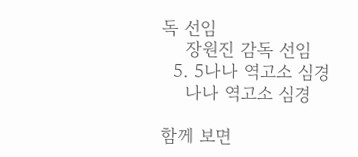독 선임
    장원진 감독 선임
  5. 5나나 역고소 심경
    나나 역고소 심경

함께 보면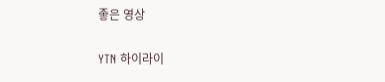좋은 영상

YTN 하이라이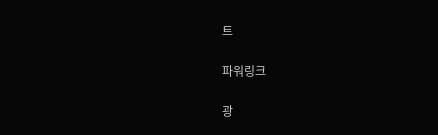트

파워링크

광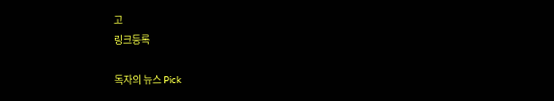고
링크등록

독자의 뉴스 Pick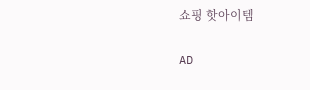쇼핑 핫아이템

AD